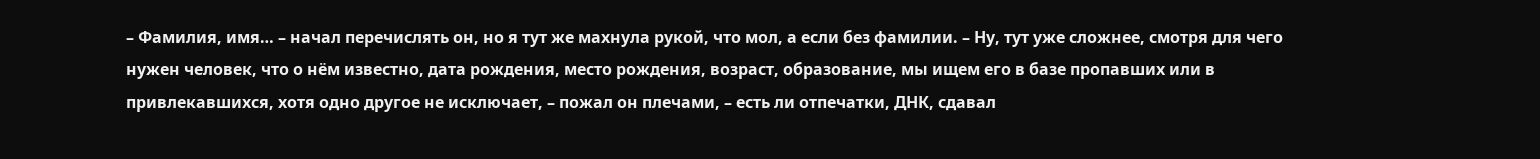– Фамилия, имя… – начал перечислять он, но я тут же махнула рукой, что мол, а если без фамилии. – Ну, тут уже сложнее, смотря для чего нужен человек, что о нём известно, дата рождения, место рождения, возраст, образование, мы ищем его в базе пропавших или в привлекавшихся, хотя одно другое не исключает, – пожал он плечами, – есть ли отпечатки, ДНК, сдавал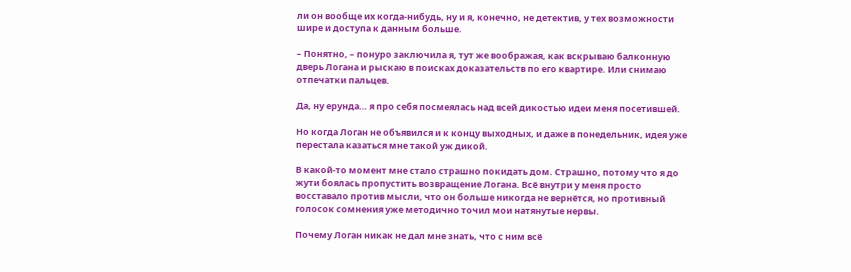ли он вообще их когда-нибудь, ну и я, конечно, не детектив, у тех возможности шире и доступа к данным больше.

– Понятно, – понуро заключила я, тут же воображая, как вскрываю балконную дверь Логана и рыскаю в поисках доказательств по его квартире. Или снимаю отпечатки пальцев.

Да, ну ерунда… я про себя посмеялась над всей дикостью идеи меня посетившей.

Но когда Логан не объявился и к концу выходных, и даже в понедельник, идея уже перестала казаться мне такой уж дикой.

В какой-то момент мне стало страшно покидать дом. Страшно, потому что я до жути боялась пропустить возвращение Логана. Всё внутри у меня просто восставало против мысли, что он больше никогда не вернётся, но противный голосок сомнения уже методично точил мои натянутые нервы.

Почему Логан никак не дал мне знать, что с ним всё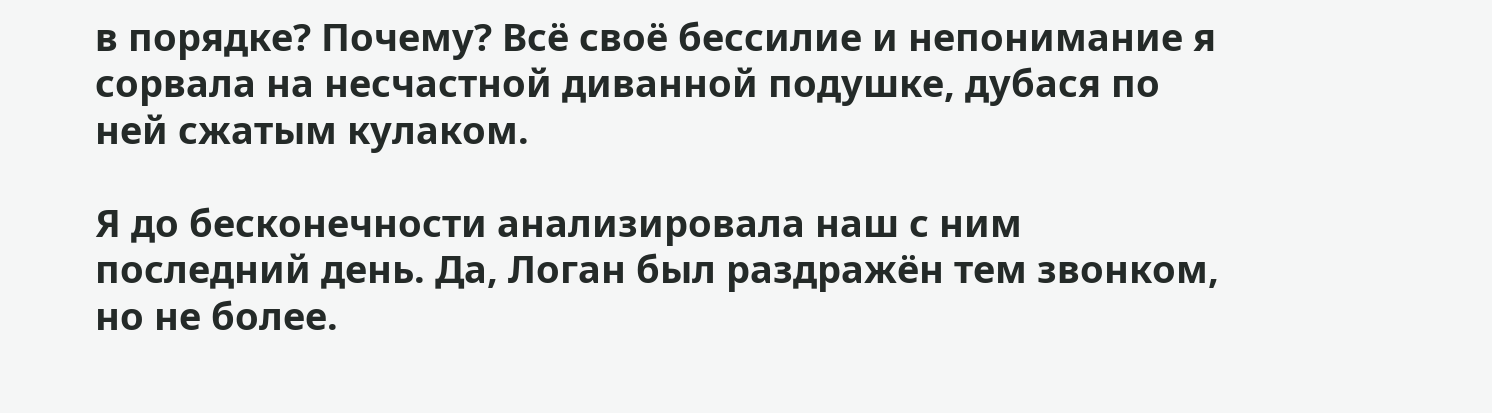в порядке? Почему? Всё своё бессилие и непонимание я сорвала на несчастной диванной подушке, дубася по ней сжатым кулаком.

Я до бесконечности анализировала наш с ним последний день. Да, Логан был раздражён тем звонком, но не более.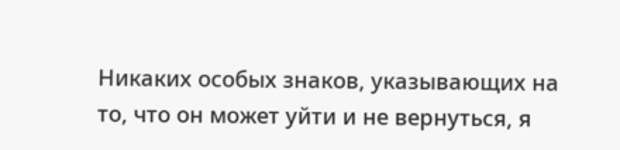Никаких особых знаков, указывающих на то, что он может уйти и не вернуться, я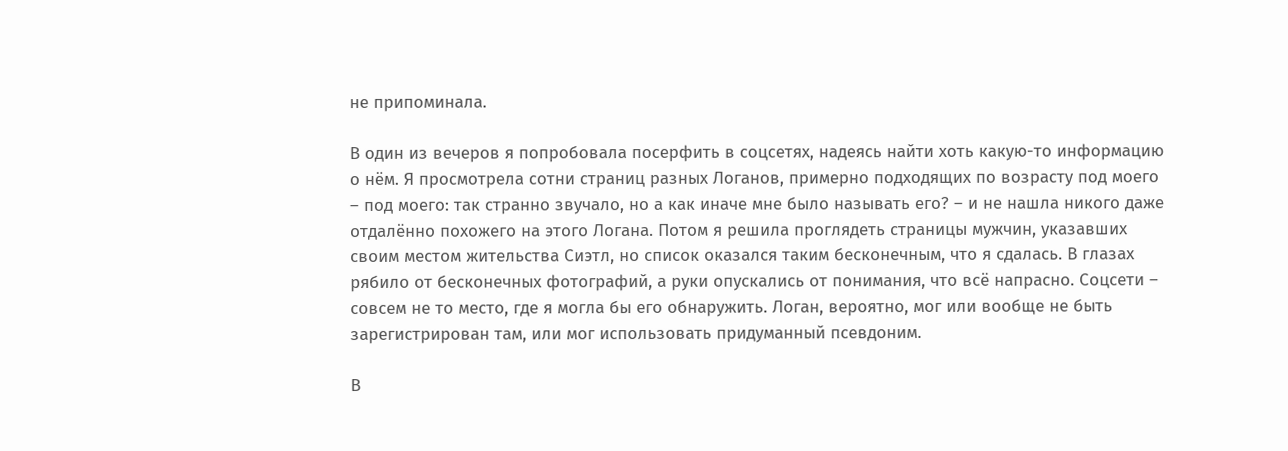не припоминала.

В один из вечеров я попробовала посерфить в соцсетях, надеясь найти хоть какую-то информацию о нём. Я просмотрела сотни страниц разных Логанов, примерно подходящих по возрасту под моего – под моего: так странно звучало, но а как иначе мне было называть его? – и не нашла никого даже отдалённо похожего на этого Логана. Потом я решила проглядеть страницы мужчин, указавших своим местом жительства Сиэтл, но список оказался таким бесконечным, что я сдалась. В глазах рябило от бесконечных фотографий, а руки опускались от понимания, что всё напрасно. Соцсети – совсем не то место, где я могла бы его обнаружить. Логан, вероятно, мог или вообще не быть зарегистрирован там, или мог использовать придуманный псевдоним.

В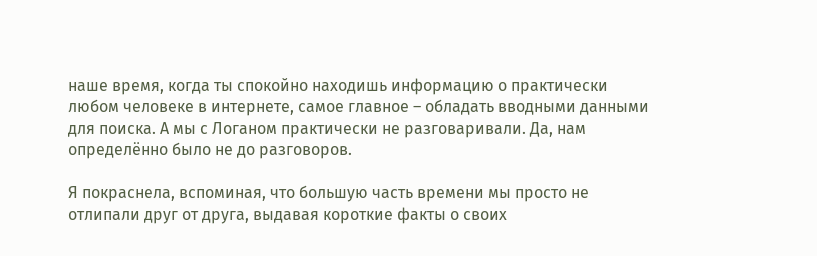наше время, когда ты спокойно находишь информацию о практически любом человеке в интернете, самое главное – обладать вводными данными для поиска. А мы с Логаном практически не разговаривали. Да, нам определённо было не до разговоров.

Я покраснела, вспоминая, что большую часть времени мы просто не отлипали друг от друга, выдавая короткие факты о своих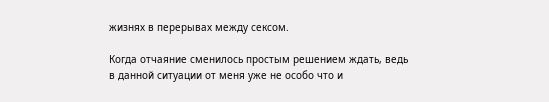жизнях в перерывах между сексом.

Когда отчаяние сменилось простым решением ждать, ведь в данной ситуации от меня уже не особо что и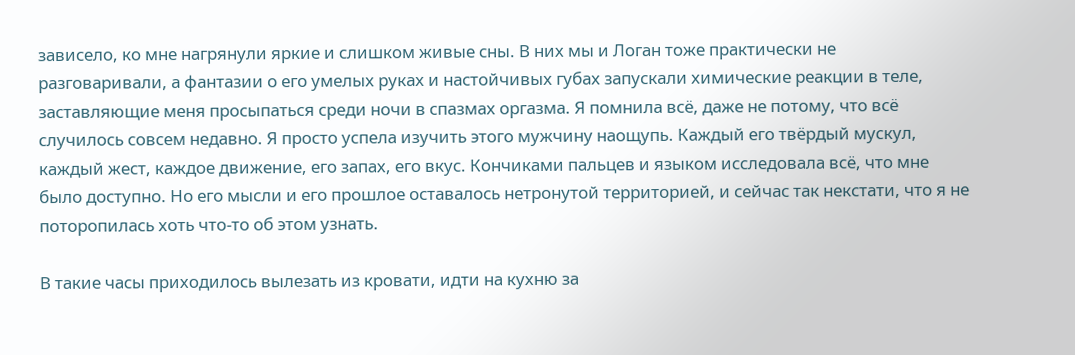зависело, ко мне нагрянули яркие и слишком живые сны. В них мы и Логан тоже практически не разговаривали, а фантазии о его умелых руках и настойчивых губах запускали химические реакции в теле, заставляющие меня просыпаться среди ночи в спазмах оргазма. Я помнила всё, даже не потому, что всё случилось совсем недавно. Я просто успела изучить этого мужчину наощупь. Каждый его твёрдый мускул, каждый жест, каждое движение, его запах, его вкус. Кончиками пальцев и языком исследовала всё, что мне было доступно. Но его мысли и его прошлое оставалось нетронутой территорией, и сейчас так некстати, что я не поторопилась хоть что-то об этом узнать.

В такие часы приходилось вылезать из кровати, идти на кухню за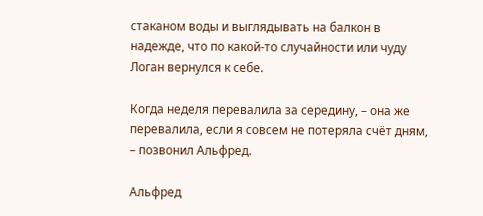стаканом воды и выглядывать на балкон в надежде, что по какой-то случайности или чуду Логан вернулся к себе.

Когда неделя перевалила за середину, – она же перевалила, если я совсем не потеряла счёт дням, – позвонил Альфред.

Альфред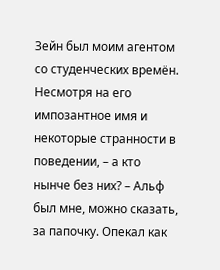Зейн был моим агентом со студенческих времён. Несмотря на его импозантное имя и некоторые странности в поведении, – а кто нынче без них? – Альф был мне, можно сказать, за папочку. Опекал как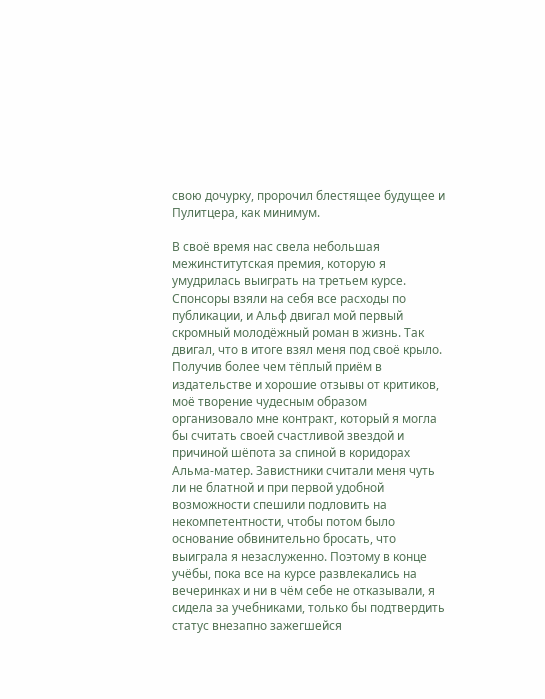свою дочурку, пророчил блестящее будущее и Пулитцера, как минимум.

В своё время нас свела небольшая межинститутская премия, которую я умудрилась выиграть на третьем курсе. Спонсоры взяли на себя все расходы по публикации, и Альф двигал мой первый скромный молодёжный роман в жизнь. Так двигал, что в итоге взял меня под своё крыло. Получив более чем тёплый приём в издательстве и хорошие отзывы от критиков, моё творение чудесным образом организовало мне контракт, который я могла бы считать своей счастливой звездой и причиной шёпота за спиной в коридорах Альма-матер. Завистники считали меня чуть ли не блатной и при первой удобной возможности спешили подловить на некомпетентности, чтобы потом было основание обвинительно бросать, что выиграла я незаслуженно. Поэтому в конце учёбы, пока все на курсе развлекались на вечеринках и ни в чём себе не отказывали, я сидела за учебниками, только бы подтвердить статус внезапно зажегшейся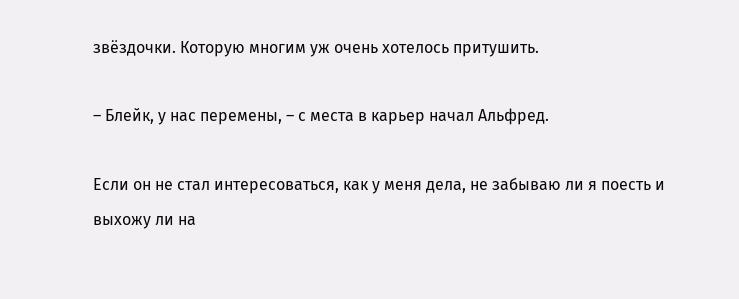звёздочки. Которую многим уж очень хотелось притушить.

– Блейк, у нас перемены, – с места в карьер начал Альфред.

Если он не стал интересоваться, как у меня дела, не забываю ли я поесть и выхожу ли на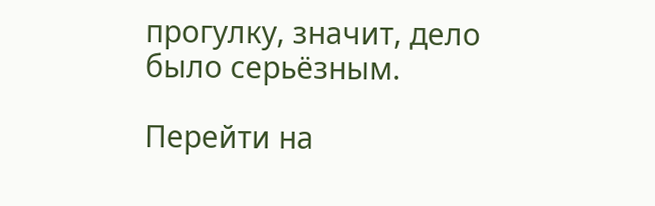прогулку, значит, дело было серьёзным.

Перейти на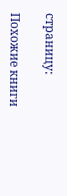страницу:

Похожие книги